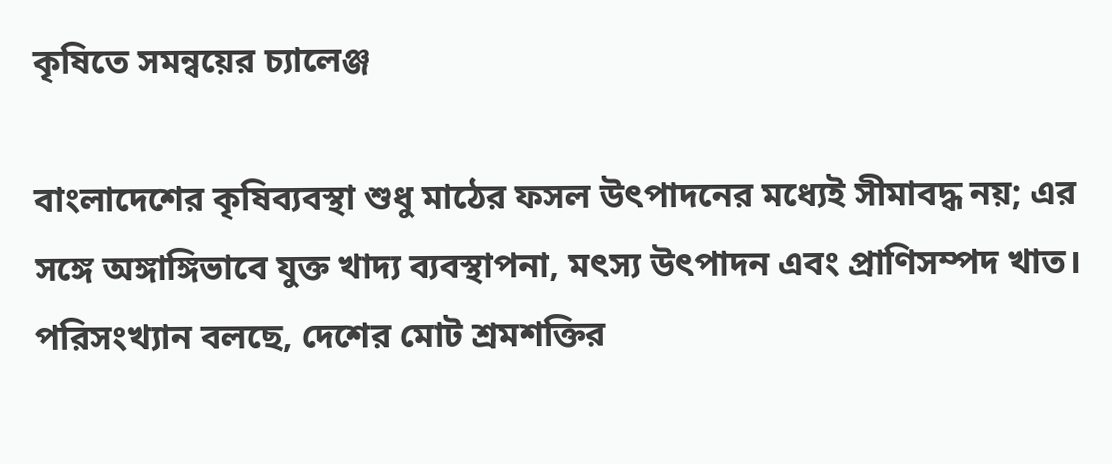কৃষিতে সমন্বয়ের চ্যালেঞ্জ

বাংলাদেশের কৃষিব্যবস্থা শুধু মাঠের ফসল উৎপাদনের মধ্যেই সীমাবদ্ধ নয়; এর সঙ্গে অঙ্গাঙ্গিভাবে যুক্ত খাদ্য ব্যবস্থাপনা, মৎস্য উৎপাদন এবং প্রাণিসম্পদ খাত। পরিসংখ্যান বলছে, দেশের মোট শ্রমশক্তির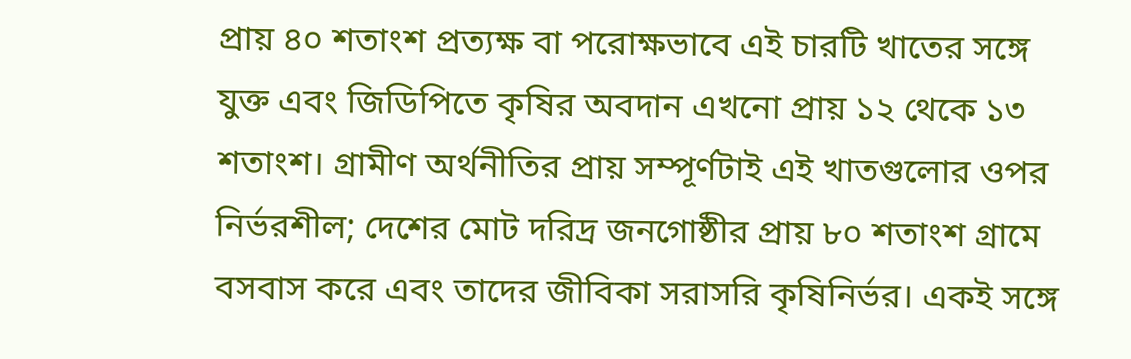প্রায় ৪০ শতাংশ প্রত্যক্ষ বা পরোক্ষভাবে এই চারটি খাতের সঙ্গে যুক্ত এবং জিডিপিতে কৃষির অবদান এখনো প্রায় ১২ থেকে ১৩ শতাংশ। গ্রামীণ অর্থনীতির প্রায় সম্পূর্ণটাই এই খাতগুলোর ওপর নির্ভরশীল; দেশের মোট দরিদ্র জনগোষ্ঠীর প্রায় ৮০ শতাংশ গ্রামে বসবাস করে এবং তাদের জীবিকা সরাসরি কৃষিনির্ভর। একই সঙ্গে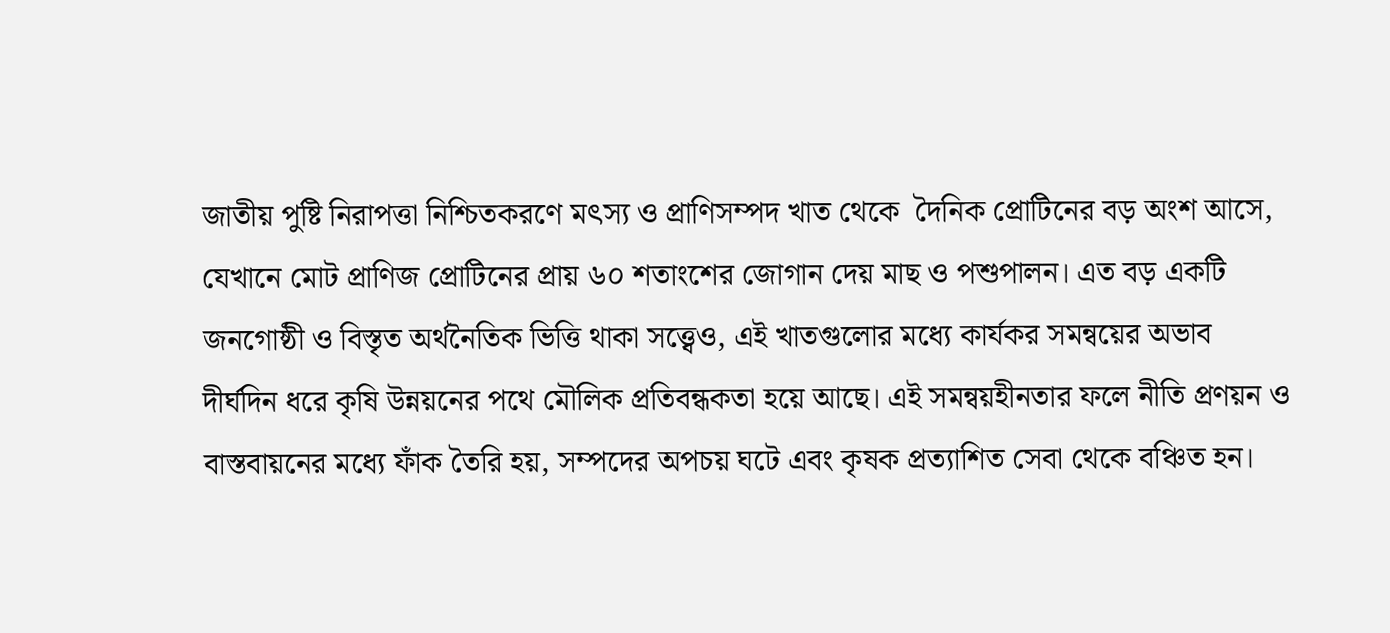জাতীয় পুষ্টি নিরাপত্তা নিশ্চিতকরণে মৎস্য ও প্রাণিসম্পদ খাত থেকে  দৈনিক প্রোটিনের বড় অংশ আসে, যেখানে মোট প্রাণিজ প্রোটিনের প্রায় ৬০ শতাংশের জোগান দেয় মাছ ও পশুপালন। এত বড় একটি জনগোষ্ঠী ও বিস্তৃত অর্থনৈতিক ভিত্তি থাকা সত্ত্বেও, এই খাতগুলোর মধ্যে কার্যকর সমন্বয়ের অভাব দীর্ঘদিন ধরে কৃষি উন্নয়নের পথে মৌলিক প্রতিবন্ধকতা হয়ে আছে। এই সমন্বয়হীনতার ফলে নীতি প্রণয়ন ও বাস্তবায়নের মধ্যে ফাঁক তৈরি হয়, সম্পদের অপচয় ঘটে এবং কৃষক প্রত্যাশিত সেবা থেকে বঞ্চিত হন।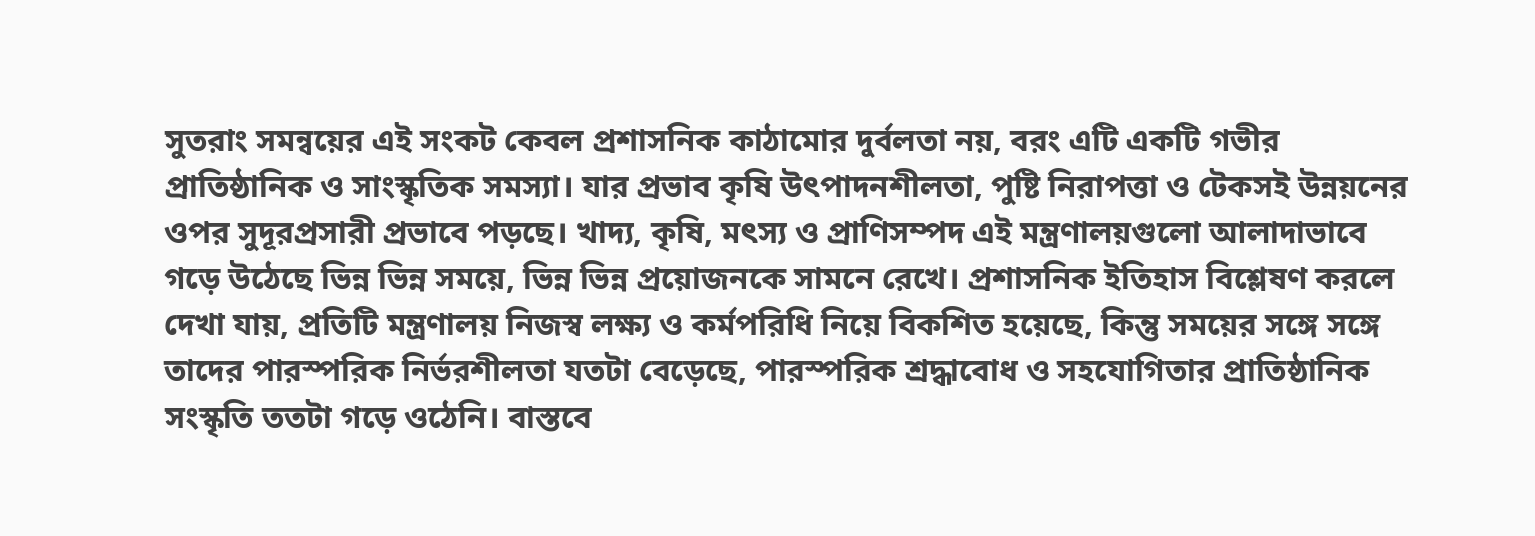সুতরাং সমন্বয়ের এই সংকট কেবল প্রশাসনিক কাঠামোর দুর্বলতা নয়, বরং এটি একটি গভীর প্রাতিষ্ঠানিক ও সাংস্কৃতিক সমস্যা। যার প্রভাব কৃষি উৎপাদনশীলতা, পুষ্টি নিরাপত্তা ও টেকসই উন্নয়নের ওপর সুদূরপ্রসারী প্রভাবে পড়ছে। খাদ্য, কৃষি, মৎস্য ও প্রাণিসম্পদ এই মন্ত্রণালয়গুলো আলাদাভাবে গড়ে উঠেছে ভিন্ন ভিন্ন সময়ে, ভিন্ন ভিন্ন প্রয়োজনকে সামনে রেখে। প্রশাসনিক ইতিহাস বিশ্লেষণ করলে দেখা যায়, প্রতিটি মন্ত্রণালয় নিজস্ব লক্ষ্য ও কর্মপরিধি নিয়ে বিকশিত হয়েছে, কিন্তু সময়ের সঙ্গে সঙ্গে তাদের পারস্পরিক নির্ভরশীলতা যতটা বেড়েছে, পারস্পরিক শ্রদ্ধাবোধ ও সহযোগিতার প্রাতিষ্ঠানিক সংস্কৃতি ততটা গড়ে ওঠেনি। বাস্তবে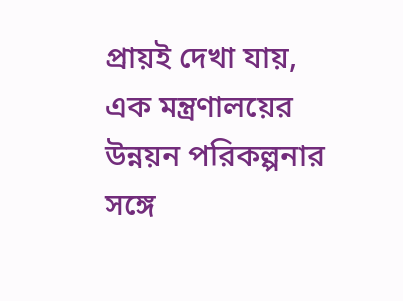প্রায়ই দেখা যায়, এক মন্ত্রণালয়ের উন্নয়ন পরিকল্পনার সঙ্গে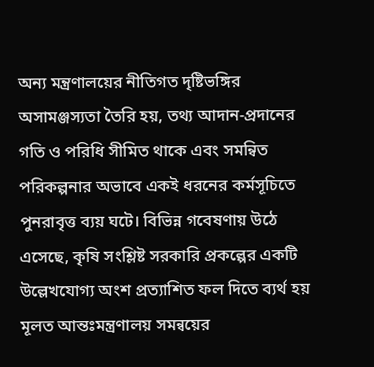অন্য মন্ত্রণালয়ের নীতিগত দৃষ্টিভঙ্গির অসামঞ্জস্যতা তৈরি হয়, তথ্য আদান-প্রদানের গতি ও পরিধি সীমিত থাকে এবং সমন্বিত পরিকল্পনার অভাবে একই ধরনের কর্মসূচিতে পুনরাবৃত্ত ব্যয় ঘটে। বিভিন্ন গবেষণায় উঠে এসেছে, কৃষি সংশ্লিষ্ট সরকারি প্রকল্পের একটি উল্লেখযোগ্য অংশ প্রত্যাশিত ফল দিতে ব্যর্থ হয় মূলত আন্তঃমন্ত্রণালয় সমন্বয়ের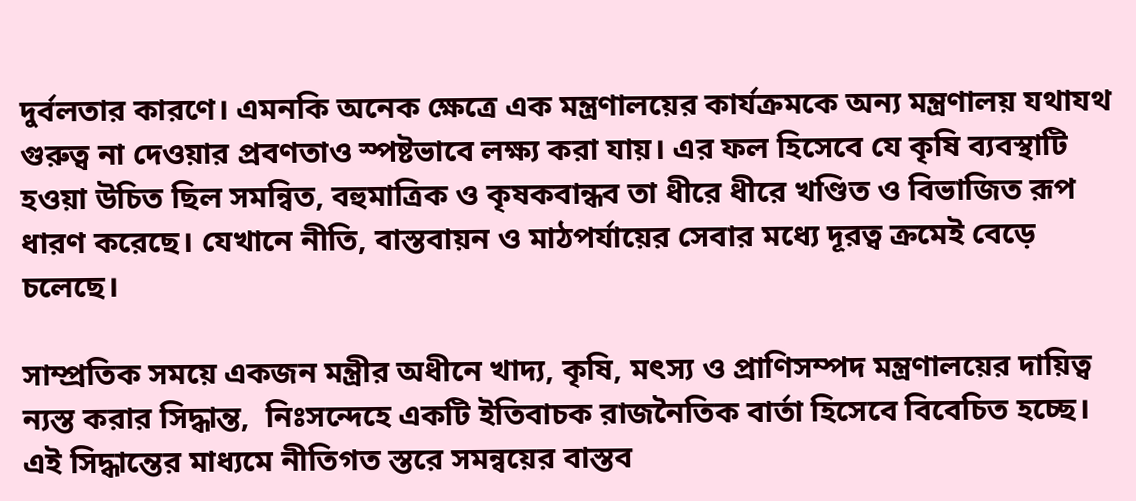দুর্বলতার কারণে। এমনকি অনেক ক্ষেত্রে এক মন্ত্রণালয়ের কার্যক্রমকে অন্য মন্ত্রণালয় যথাযথ গুরুত্ব না দেওয়ার প্রবণতাও স্পষ্টভাবে লক্ষ্য করা যায়। এর ফল হিসেবে যে কৃষি ব্যবস্থাটি হওয়া উচিত ছিল সমন্বিত, বহুমাত্রিক ও কৃষকবান্ধব তা ধীরে ধীরে খণ্ডিত ও বিভাজিত রূপ ধারণ করেছে। যেখানে নীতি, বাস্তবায়ন ও মাঠপর্যায়ের সেবার মধ্যে দূরত্ব ক্রমেই বেড়ে চলেছে।

সাম্প্রতিক সময়ে একজন মন্ত্রীর অধীনে খাদ্য, কৃষি, মৎস্য ও প্রাণিসম্পদ মন্ত্রণালয়ের দায়িত্ব ন্যস্ত করার সিদ্ধান্ত,  নিঃসন্দেহে একটি ইতিবাচক রাজনৈতিক বার্তা হিসেবে বিবেচিত হচ্ছে। এই সিদ্ধান্তের মাধ্যমে নীতিগত স্তরে সমন্বয়ের বাস্তব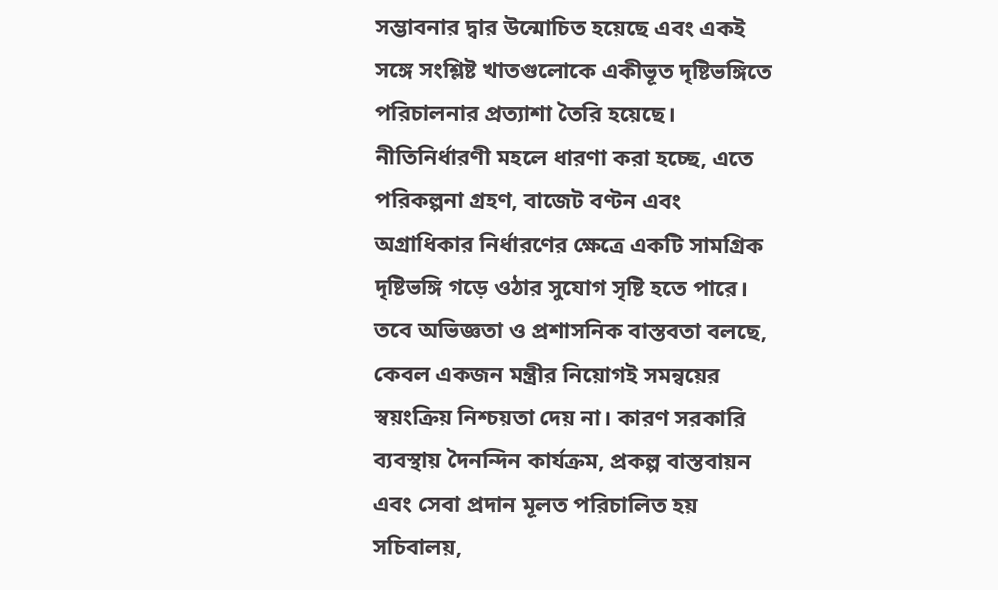সম্ভাবনার দ্বার উন্মোচিত হয়েছে এবং একই সঙ্গে সংশ্লিষ্ট খাতগুলোকে একীভূত দৃষ্টিভঙ্গিতে পরিচালনার প্রত্যাশা তৈরি হয়েছে। নীতিনির্ধারণী মহলে ধারণা করা হচ্ছে, এতে পরিকল্পনা গ্রহণ, বাজেট বণ্টন এবং অগ্রাধিকার নির্ধারণের ক্ষেত্রে একটি সামগ্রিক দৃষ্টিভঙ্গি গড়ে ওঠার সুযোগ সৃষ্টি হতে পারে। তবে অভিজ্ঞতা ও প্রশাসনিক বাস্তবতা বলছে, কেবল একজন মন্ত্রীর নিয়োগই সমন্বয়ের স্বয়ংক্রিয় নিশ্চয়তা দেয় না। কারণ সরকারি ব্যবস্থায় দৈনন্দিন কার্যক্রম, প্রকল্প বাস্তবায়ন এবং সেবা প্রদান মূলত পরিচালিত হয় সচিবালয়,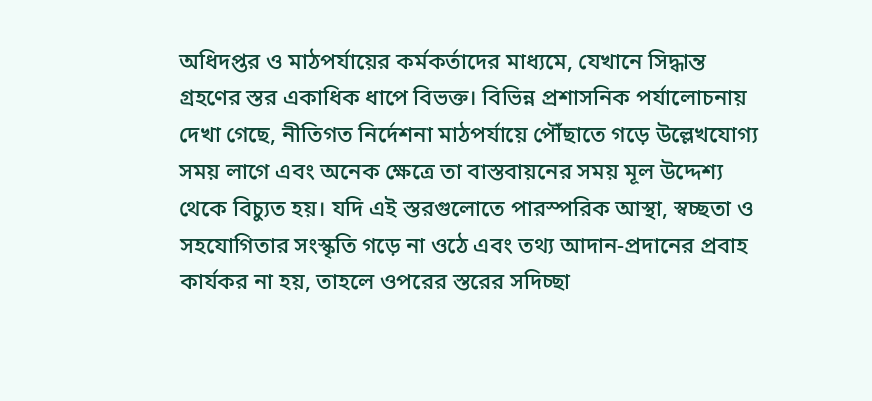অধিদপ্তর ও মাঠপর্যায়ের কর্মকর্তাদের মাধ্যমে, যেখানে সিদ্ধান্ত গ্রহণের স্তর একাধিক ধাপে বিভক্ত। বিভিন্ন প্রশাসনিক পর্যালোচনায় দেখা গেছে, নীতিগত নির্দেশনা মাঠপর্যায়ে পৌঁছাতে গড়ে উল্লেখযোগ্য সময় লাগে এবং অনেক ক্ষেত্রে তা বাস্তবায়নের সময় মূল উদ্দেশ্য থেকে বিচ্যুত হয়। যদি এই স্তরগুলোতে পারস্পরিক আস্থা, স্বচ্ছতা ও সহযোগিতার সংস্কৃতি গড়ে না ওঠে এবং তথ্য আদান-প্রদানের প্রবাহ কার্যকর না হয়, তাহলে ওপরের স্তরের সদিচ্ছা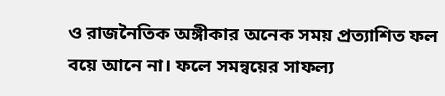ও রাজনৈতিক অঙ্গীকার অনেক সময় প্রত্যাশিত ফল বয়ে আনে না। ফলে সমন্বয়ের সাফল্য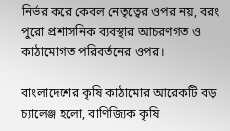নির্ভর করে কেবল নেতৃত্বের ওপর নয়, বরং পুরো প্রশাসনিক ব্যবস্থার আচরণগত ও কাঠামোগত পরিবর্তনের ওপর।

বাংলাদেশের কৃষি কাঠামোর আরেকটি বড় চ্যালেঞ্জ হলো, বাণিজ্যিক কৃষি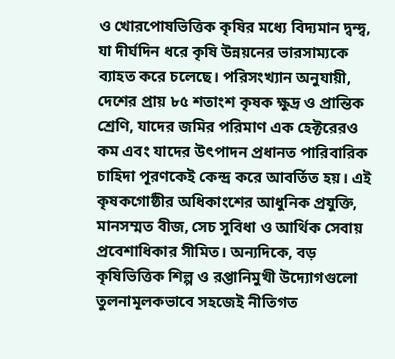ও খোরপোষভিত্তিক কৃষির মধ্যে বিদ্যমান দ্বন্দ্ব, যা দীর্ঘদিন ধরে কৃষি উন্নয়নের ভারসাম্যকে ব্যাহত করে চলেছে। পরিসংখ্যান অনুযায়ী, দেশের প্রায় ৮৫ শতাংশ কৃষক ক্ষুদ্র ও প্রান্তিক শ্রেণি, যাদের জমির পরিমাণ এক হেক্টরেরও কম এবং যাদের উৎপাদন প্রধানত পারিবারিক চাহিদা পূরণকেই কেন্দ্র করে আবর্তিত হয়। এই কৃষকগোষ্ঠীর অধিকাংশের আধুনিক প্রযুক্তি, মানসম্মত বীজ, সেচ সুবিধা ও আর্থিক সেবায় প্রবেশাধিকার সীমিত। অন্যদিকে, বড় কৃষিভিত্তিক শিল্প ও রপ্তানিমুখী উদ্যোগগুলো তুলনামূলকভাবে সহজেই নীতিগত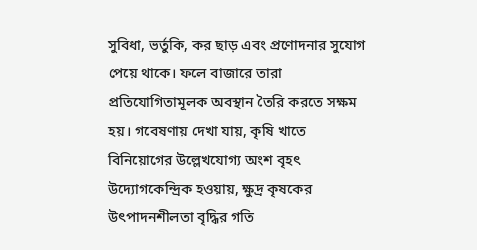সুবিধা, ভর্তুকি, কর ছাড় এবং প্রণোদনার সুযোগ পেয়ে থাকে। ফলে বাজারে তারা প্রতিযোগিতামূলক অবস্থান তৈরি করতে সক্ষম হয়। গবেষণায় দেখা যায়, কৃষি খাতে বিনিয়োগের উল্লেখযোগ্য অংশ বৃহৎ উদ্যোগকেন্দ্রিক হওয়ায়, ক্ষুদ্র কৃষকের উৎপাদনশীলতা বৃদ্ধির গতি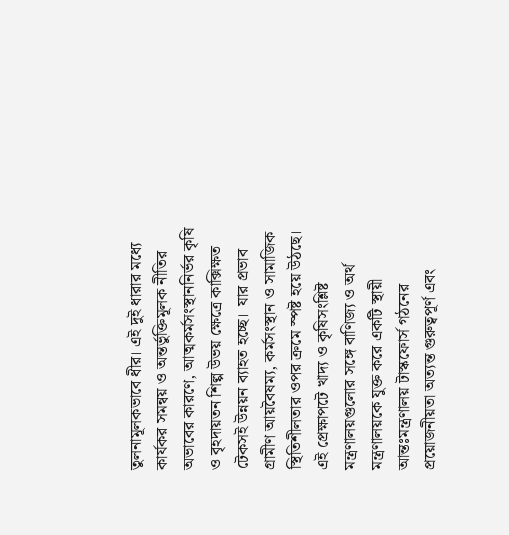তুলনামূলকভাবে ধীর। এই দুই ধারার মধ্যে কার্যকর সমন্বয় ও অন্তর্ভুক্তিমূলক নীতির অভাবের কারণে, আত্মকর্মসংস্থাননির্ভর কৃষি ও বৃহদায়তন শিল্প উভয় ক্ষেত্রে কাক্সিক্ষত টেকসই উন্নয়ন ব্যাহত হচ্ছে।  যার প্রভাব গ্রামীণ আয়বৈষম্য, কর্মসংস্থান ও সামাজিক স্থিতিশীলতার ওপর ক্রমে স্পষ্ট হয়ে উঠছে। এই প্রেক্ষাপটে খাদ্য ও কৃষিসংশ্লিষ্ট মন্ত্রণালয়গুলোর সঙ্গে বাণিজ্য ও অর্থ মন্ত্রণালয়কে যুক্ত করে একটি স্থায়ী আন্তঃমন্ত্রণালয় টাস্কফোর্স গঠনের প্রয়োজনীয়তা অত্যন্ত গুরুত্বপূর্ণ এবং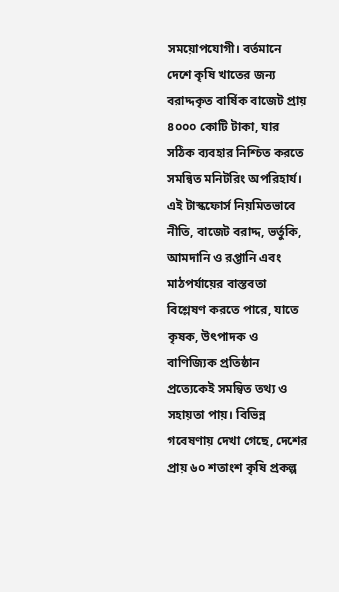সময়োপযোগী। বর্তমানে দেশে কৃষি খাতের জন্য বরাদ্দকৃত বার্ষিক বাজেট প্রায় ৪০০০ কোটি টাকা, যার সঠিক ব্যবহার নিশ্চিত করতে সমন্বিত মনিটরিং অপরিহার্য। এই টাস্কফোর্স নিয়মিতভাবে নীতি, বাজেট বরাদ্দ, ভর্তুকি, আমদানি ও রপ্তানি এবং মাঠপর্যায়ের বাস্তবতা বিশ্লেষণ করতে পারে, যাতে কৃষক, উৎপাদক ও বাণিজ্যিক প্রতিষ্ঠান প্রত্যেকেই সমন্বিত তথ্য ও সহায়তা পায়। বিভিন্ন গবেষণায় দেখা গেছে, দেশের প্রায় ৬০ শতাংশ কৃষি প্রকল্প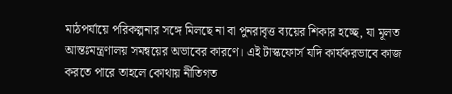মাঠপর্যায়ে পরিকল্পনার সঙ্গে মিলছে না বা পুনরাবৃত্ত ব্যয়ের শিকার হচ্ছে, যা মূলত আন্তঃমন্ত্রণালয় সমন্বয়ের অভাবের কারণে। এই টাস্কফোর্স যদি কার্যকরভাবে কাজ করতে পারে তাহলে কোথায় নীতিগত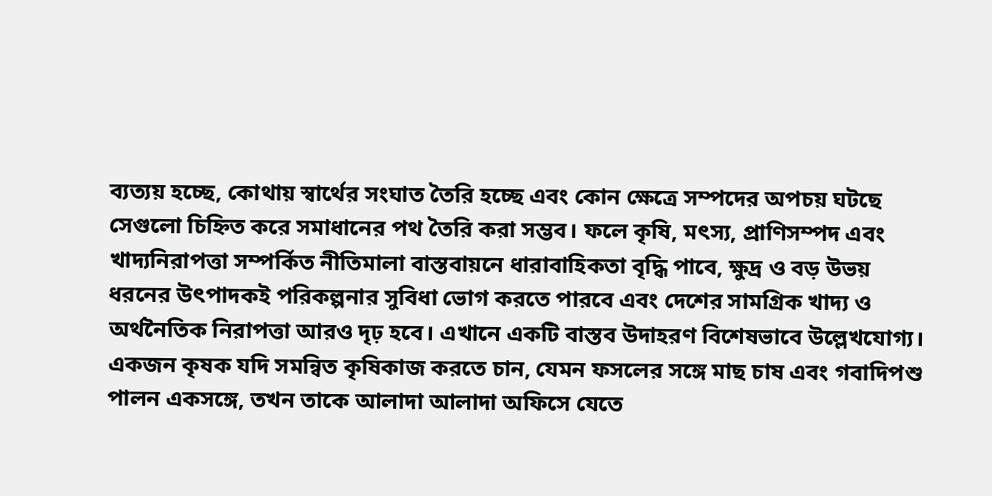ব্যত্যয় হচ্ছে, কোথায় স্বার্থের সংঘাত তৈরি হচ্ছে এবং কোন ক্ষেত্রে সম্পদের অপচয় ঘটছে সেগুলো চিহ্নিত করে সমাধানের পথ তৈরি করা সম্ভব। ফলে কৃষি, মৎস্য, প্রাণিসম্পদ এবং খাদ্যনিরাপত্তা সম্পর্কিত নীতিমালা বাস্তবায়নে ধারাবাহিকতা বৃদ্ধি পাবে, ক্ষুদ্র ও বড় উভয় ধরনের উৎপাদকই পরিকল্পনার সুবিধা ভোগ করতে পারবে এবং দেশের সামগ্রিক খাদ্য ও অর্থনৈতিক নিরাপত্তা আরও দৃঢ় হবে। এখানে একটি বাস্তব উদাহরণ বিশেষভাবে উল্লেখযোগ্য। একজন কৃষক যদি সমন্বিত কৃষিকাজ করতে চান, যেমন ফসলের সঙ্গে মাছ চাষ এবং গবাদিপশু পালন একসঙ্গে, তখন তাকে আলাদা আলাদা অফিসে যেতে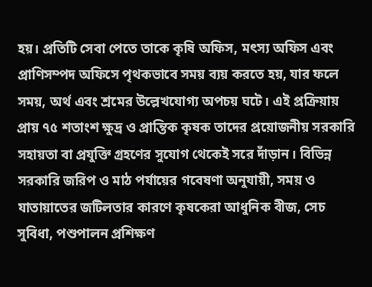হয়। প্রতিটি সেবা পেতে তাকে কৃষি অফিস, মৎস্য অফিস এবং প্রাণিসম্পদ অফিসে পৃথকভাবে সময় ব্যয় করতে হয়, যার ফলে সময়, অর্থ এবং শ্রমের উল্লেখযোগ্য অপচয় ঘটে। এই প্রক্রিয়ায় প্রায় ৭৫ শতাংশ ক্ষুদ্র ও প্রান্তিক কৃষক তাদের প্রয়োজনীয় সরকারি সহায়তা বা প্রযুক্তি গ্রহণের সুযোগ থেকেই সরে দাঁড়ান। বিভিন্ন সরকারি জরিপ ও মাঠ পর্যায়ের গবেষণা অনুযায়ী, সময় ও যাতায়াতের জটিলতার কারণে কৃষকেরা আধুনিক বীজ, সেচ সুবিধা, পশুপালন প্রশিক্ষণ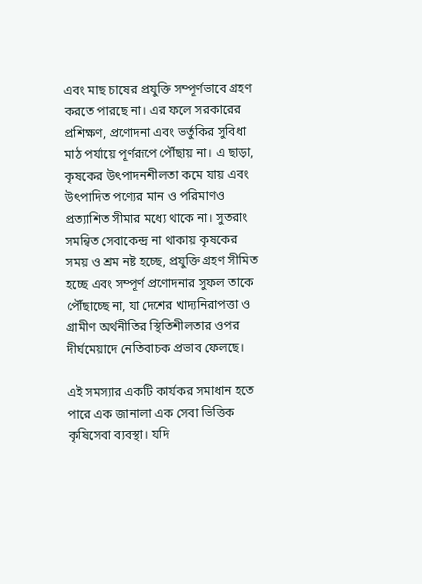এবং মাছ চাষের প্রযুক্তি সম্পূর্ণভাবে গ্রহণ করতে পারছে না। এর ফলে সরকারের প্রশিক্ষণ, প্রণোদনা এবং ভর্তুকির সুবিধা মাঠ পর্যায়ে পূর্ণরূপে পৌঁছায় না। এ ছাড়া, কৃষকের উৎপাদনশীলতা কমে যায় এবং উৎপাদিত পণ্যের মান ও পরিমাণও প্রত্যাশিত সীমার মধ্যে থাকে না। সুতরাং সমন্বিত সেবাকেন্দ্র না থাকায় কৃষকের সময় ও শ্রম নষ্ট হচ্ছে, প্রযুক্তি গ্রহণ সীমিত হচ্ছে এবং সম্পূর্ণ প্রণোদনার সুফল তাকে পৌঁছাচ্ছে না, যা দেশের খাদ্যনিরাপত্তা ও গ্রামীণ অর্থনীতির স্থিতিশীলতার ওপর দীর্ঘমেয়াদে নেতিবাচক প্রভাব ফেলছে।

এই সমস্যার একটি কার্যকর সমাধান হতে পারে এক জানালা এক সেবা ভিত্তিক কৃষিসেবা ব্যবস্থা। যদি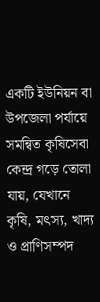একটি ইউনিয়ন বা উপজেলা পর্যায়ে সমন্বিত কৃষিসেবা কেন্দ্র গড়ে তোলা যায়, যেখানে কৃষি, মৎস্য, খাদ্য ও প্রাণিসম্পদ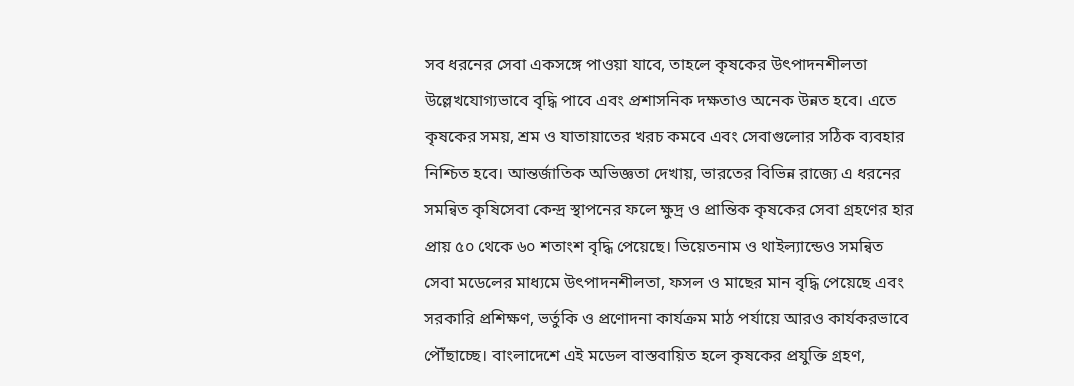সব ধরনের সেবা একসঙ্গে পাওয়া যাবে, তাহলে কৃষকের উৎপাদনশীলতা উল্লেখযোগ্যভাবে বৃদ্ধি পাবে এবং প্রশাসনিক দক্ষতাও অনেক উন্নত হবে। এতে কৃষকের সময়, শ্রম ও যাতায়াতের খরচ কমবে এবং সেবাগুলোর সঠিক ব্যবহার নিশ্চিত হবে। আন্তর্জাতিক অভিজ্ঞতা দেখায়, ভারতের বিভিন্ন রাজ্যে এ ধরনের সমন্বিত কৃষিসেবা কেন্দ্র স্থাপনের ফলে ক্ষুদ্র ও প্রান্তিক কৃষকের সেবা গ্রহণের হার প্রায় ৫০ থেকে ৬০ শতাংশ বৃদ্ধি পেয়েছে। ভিয়েতনাম ও থাইল্যান্ডেও সমন্বিত সেবা মডেলের মাধ্যমে উৎপাদনশীলতা, ফসল ও মাছের মান বৃদ্ধি পেয়েছে এবং সরকারি প্রশিক্ষণ, ভর্তুকি ও প্রণোদনা কার্যক্রম মাঠ পর্যায়ে আরও কার্যকরভাবে পৌঁছাচ্ছে। বাংলাদেশে এই মডেল বাস্তবায়িত হলে কৃষকের প্রযুক্তি গ্রহণ,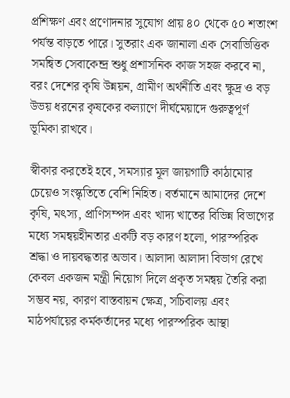প্রশিক্ষণ এবং প্রণোদনার সুযোগ প্রায় ৪০ থেকে ৫০ শতাংশ পর্যন্ত বাড়তে পারে। সুতরাং এক জানালা এক সেবাভিত্তিক সমন্বিত সেবাকেন্দ্র শুধু প্রশাসনিক কাজ সহজ করবে না, বরং দেশের কৃষি উন্নয়ন, গ্রামীণ অর্থনীতি এবং ক্ষুদ্র ও বড় উভয় ধরনের কৃষকের কল্যাণে দীর্ঘমেয়াদে গুরুত্বপূর্ণ ভূমিকা রাখবে।

স্বীকার করতেই হবে, সমস্যার মূল জায়গাটি কাঠামোর চেয়েও সংস্কৃতিতে বেশি নিহিত। বর্তমানে আমাদের দেশে কৃষি, মৎস্য, প্রাণিসম্পদ এবং খাদ্য খাতের বিভিন্ন বিভাগের মধ্যে সমন্বয়হীনতার একটি বড় কারণ হলো, পারস্পরিক শ্রদ্ধা ও দায়বদ্ধতার অভাব। আলাদা আলাদা বিভাগ রেখে কেবল একজন মন্ত্রী নিয়োগ দিলে প্রকৃত সমন্বয় তৈরি করা সম্ভব নয়, কারণ বাস্তবায়ন ক্ষেত্র, সচিবালয় এবং মাঠপর্যায়ের কর্মকর্তাদের মধ্যে পারস্পরিক আস্থা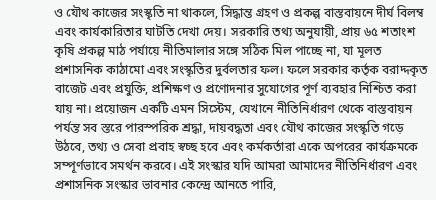ও যৌথ কাজের সংস্কৃতি না থাকলে, সিদ্ধান্ত গ্রহণ ও প্রকল্প বাস্তবায়নে দীর্ঘ বিলম্ব এবং কার্যকারিতার ঘাটতি দেখা দেয়। সরকারি তথ্য অনুযায়ী, প্রায় ৬৫ শতাংশ কৃষি প্রকল্প মাঠ পর্যায়ে নীতিমালার সঙ্গে সঠিক মিল পাচ্ছে না, যা মূলত প্রশাসনিক কাঠামো এবং সংস্কৃতির দুর্বলতার ফল। ফলে সরকার কর্তৃক বরাদ্দকৃত বাজেট এবং প্রযুক্তি, প্রশিক্ষণ ও প্রণোদনার সুযোগের পূর্ণ ব্যবহার নিশ্চিত করা যায় না। প্রয়োজন একটি এমন সিস্টেম, যেখানে নীতিনির্ধারণ থেকে বাস্তবায়ন পর্যন্ত সব স্তরে পারস্পরিক শ্রদ্ধা, দায়বদ্ধতা এবং যৌথ কাজের সংস্কৃতি গড়ে উঠবে, তথ্য ও সেবা প্রবাহ স্বচ্ছ হবে এবং কর্মকর্তারা একে অপরের কার্যক্রমকে সম্পূর্ণভাবে সমর্থন করবে। এই সংস্কার যদি আমরা আমাদের নীতিনির্ধারণ এবং প্রশাসনিক সংস্কার ভাবনার কেন্দ্রে আনতে পারি,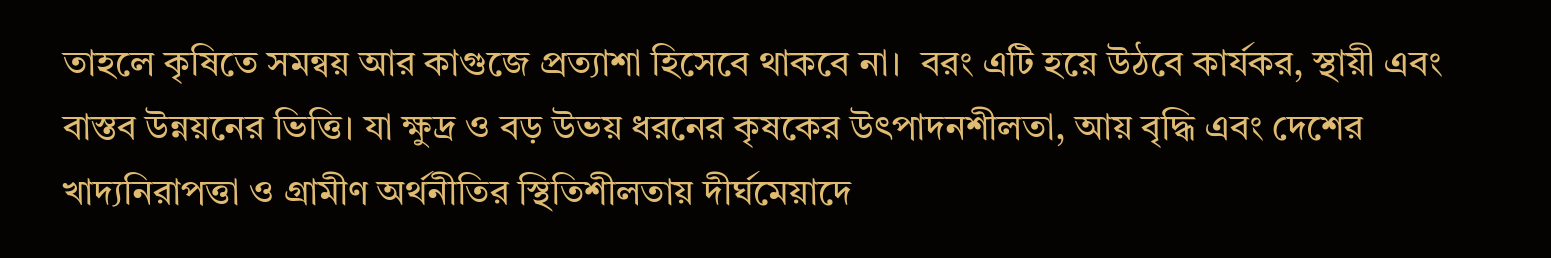তাহলে কৃষিতে সমন্বয় আর কাগুজে প্রত্যাশা হিসেবে থাকবে না।  বরং এটি হয়ে উঠবে কার্যকর, স্থায়ী এবং বাস্তব উন্নয়নের ভিত্তি। যা ক্ষুদ্র ও বড় উভয় ধরনের কৃষকের উৎপাদনশীলতা, আয় বৃদ্ধি এবং দেশের খাদ্যনিরাপত্তা ও গ্রামীণ অর্থনীতির স্থিতিশীলতায় দীর্ঘমেয়াদে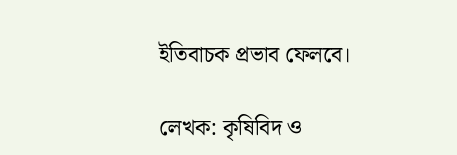ইতিবাচক প্রভাব ফেলবে।

লেখক: কৃষিবিদ ও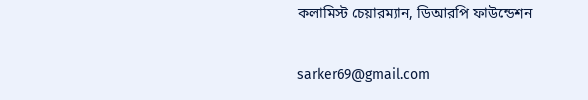কলামিস্ট চেয়ারম্যান, ডিআরপি ফাউন্ডেশন

sarker69@gmail.com